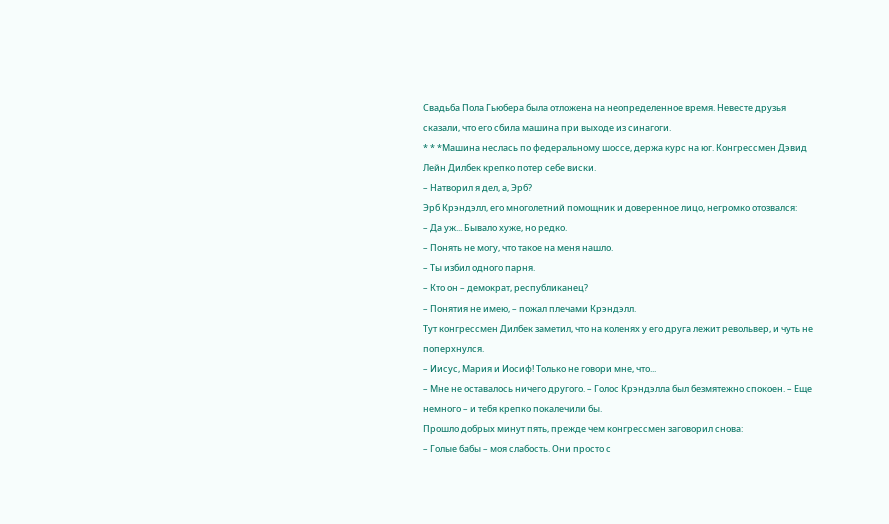Свадьба Пола Гьюбера была отложена на неопределенное время. Невесте друзья сказали, что его сбила машина при выходе из синагоги.
* * *Машина неслась по федеральному шоссе, держа курс на юг. Конгрессмен Дэвид Лейн Дилбек крепко потер себе виски.
– Натворил я дел, а, Эрб?
Эрб Крэндэлл, его многолетний помощник и доверенное лицо, негромко отозвался:
– Да уж... Бывало хуже, но редко.
– Понять не могу, что такое на меня нашло.
– Ты избил одного парня.
– Кто он – демократ, республиканец?
– Понятия не имею, – пожал плечами Крэндэлл.
Тут конгрессмен Дилбек заметил, что на коленях у его друга лежит револьвер, и чуть не поперхнулся.
– Иисус, Мария и Иосиф! Только не говори мне, что...
– Мне не оставалось ничего другого. – Голос Крэндэлла был безмятежно спокоен. – Еще немного – и тебя крепко покалечили бы.
Прошло добрых минут пять, прежде чем конгрессмен заговорил снова:
– Голые бабы – моя слабость. Они просто с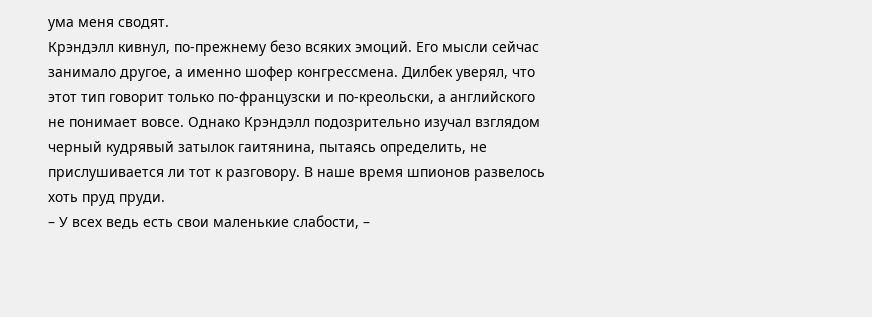ума меня сводят.
Крэндэлл кивнул, по-прежнему безо всяких эмоций. Его мысли сейчас занимало другое, а именно шофер конгрессмена. Дилбек уверял, что этот тип говорит только по-французски и по-креольски, а английского не понимает вовсе. Однако Крэндэлл подозрительно изучал взглядом черный кудрявый затылок гаитянина, пытаясь определить, не прислушивается ли тот к разговору. В наше время шпионов развелось хоть пруд пруди.
– У всех ведь есть свои маленькие слабости, –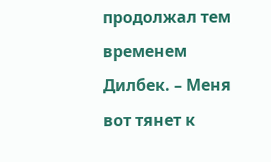продолжал тем временем Дилбек. – Меня вот тянет к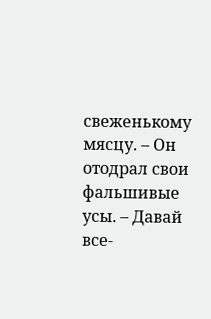свеженькому мясцу. – Он отодрал свои фальшивые усы. – Давай все-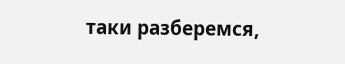таки разберемся,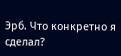Эрб. Что конкретно я сделал?